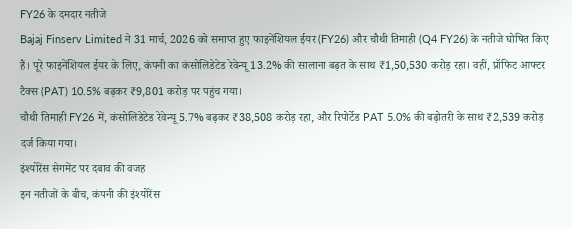FY26 के दमदार नतीजे
Bajaj Finserv Limited ने 31 मार्च, 2026 को समाप्त हुए फाइनेंशियल ईयर (FY26) और चौथी तिमाही (Q4 FY26) के नतीजे घोषित किए हैं। पूरे फाइनेंशियल ईयर के लिए, कंपनी का कंसोलिडेटेड रेवेन्यू 13.2% की सालाना बढ़त के साथ ₹1,50,530 करोड़ रहा। वहीं, प्रॉफिट आफ्टर टैक्स (PAT) 10.5% बढ़कर ₹9,801 करोड़ पर पहुंच गया।
चौथी तिमाही FY26 में, कंसोलिडेटेड रेवेन्यू 5.7% बढ़कर ₹38,508 करोड़ रहा, और रिपोर्टेड PAT 5.0% की बढ़ोतरी के साथ ₹2,539 करोड़ दर्ज किया गया।
इंश्योरेंस सेगमेंट पर दबाव की वजह
इन नतीजों के बीच, कंपनी की इंश्योरेंस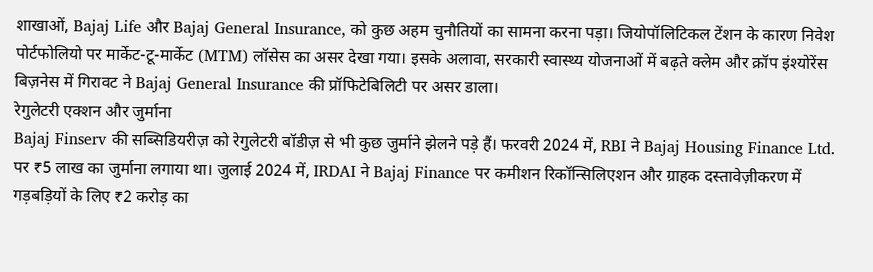शाखाओं, Bajaj Life और Bajaj General Insurance, को कुछ अहम चुनौतियों का सामना करना पड़ा। जियोपॉलिटिकल टेंशन के कारण निवेश पोर्टफोलियो पर मार्केट-टू-मार्केट (MTM) लॉसेस का असर देखा गया। इसके अलावा, सरकारी स्वास्थ्य योजनाओं में बढ़ते क्लेम और क्रॉप इंश्योरेंस बिज़नेस में गिरावट ने Bajaj General Insurance की प्रॉफिटेबिलिटी पर असर डाला।
रेगुलेटरी एक्शन और जुर्माना
Bajaj Finserv की सब्सिडियरीज़ को रेगुलेटरी बॉडीज़ से भी कुछ जुर्माने झेलने पड़े हैं। फरवरी 2024 में, RBI ने Bajaj Housing Finance Ltd. पर ₹5 लाख का जुर्माना लगाया था। जुलाई 2024 में, IRDAI ने Bajaj Finance पर कमीशन रिकॉन्सिलिएशन और ग्राहक दस्तावेज़ीकरण में गड़बड़ियों के लिए ₹2 करोड़ का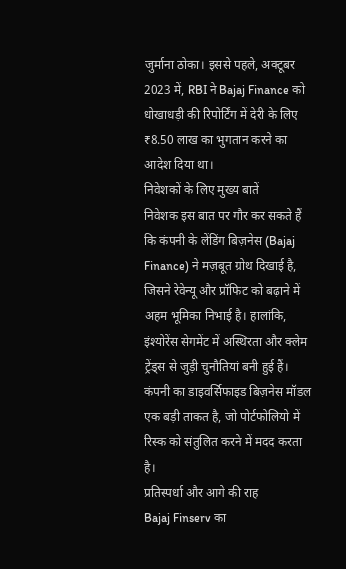जुर्माना ठोका। इससे पहले, अक्टूबर 2023 में, RBI ने Bajaj Finance को धोखाधड़ी की रिपोर्टिंग में देरी के लिए ₹8.50 लाख का भुगतान करने का आदेश दिया था।
निवेशकों के लिए मुख्य बातें
निवेशक इस बात पर गौर कर सकते हैं कि कंपनी के लेंडिंग बिज़नेस (Bajaj Finance) ने मज़बूत ग्रोथ दिखाई है, जिसने रेवेन्यू और प्रॉफिट को बढ़ाने में अहम भूमिका निभाई है। हालांकि, इंश्योरेंस सेगमेंट में अस्थिरता और क्लेम ट्रेंड्स से जुड़ी चुनौतियां बनी हुई हैं। कंपनी का डाइवर्सिफाइड बिज़नेस मॉडल एक बड़ी ताकत है, जो पोर्टफोलियो में रिस्क को संतुलित करने में मदद करता है।
प्रतिस्पर्धा और आगे की राह
Bajaj Finserv का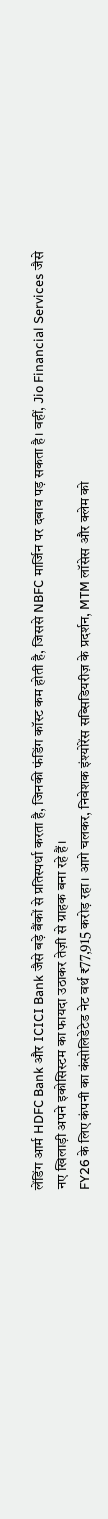लेंडिंग आर्म HDFC Bank और ICICI Bank जैसे बड़े बैंकों से प्रतिस्पर्धा करता है, जिनकी फंडिंग कॉस्ट कम होती है, जिससे NBFC मार्जिन पर दबाव पड़ सकता है। वहीं, Jio Financial Services जैसे नए खिलाड़ी अपने इकोसिस्टम का फायदा उठाकर तेज़ी से ग्राहक बना रहे हैं।
FY26 के लिए कंपनी का कंसोलिडेटेड नेट वर्थ ₹77,915 करोड़ रहा। आगे चलकर, निवेशक इंश्योरेंस सब्सिडियरीज़ के प्रदर्शन, MTM लॉसेस और क्लेम को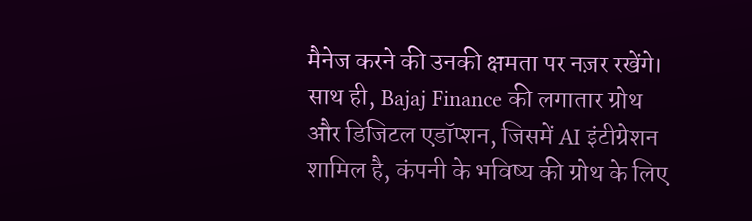मैनेज करने की उनकी क्षमता पर नज़र रखेंगे। साथ ही, Bajaj Finance की लगातार ग्रोथ और डिजिटल एडॉप्शन, जिसमें AI इंटीग्रेशन शामिल है, कंपनी के भविष्य की ग्रोथ के लिए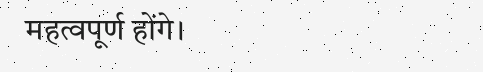महत्वपूर्ण होंगे।